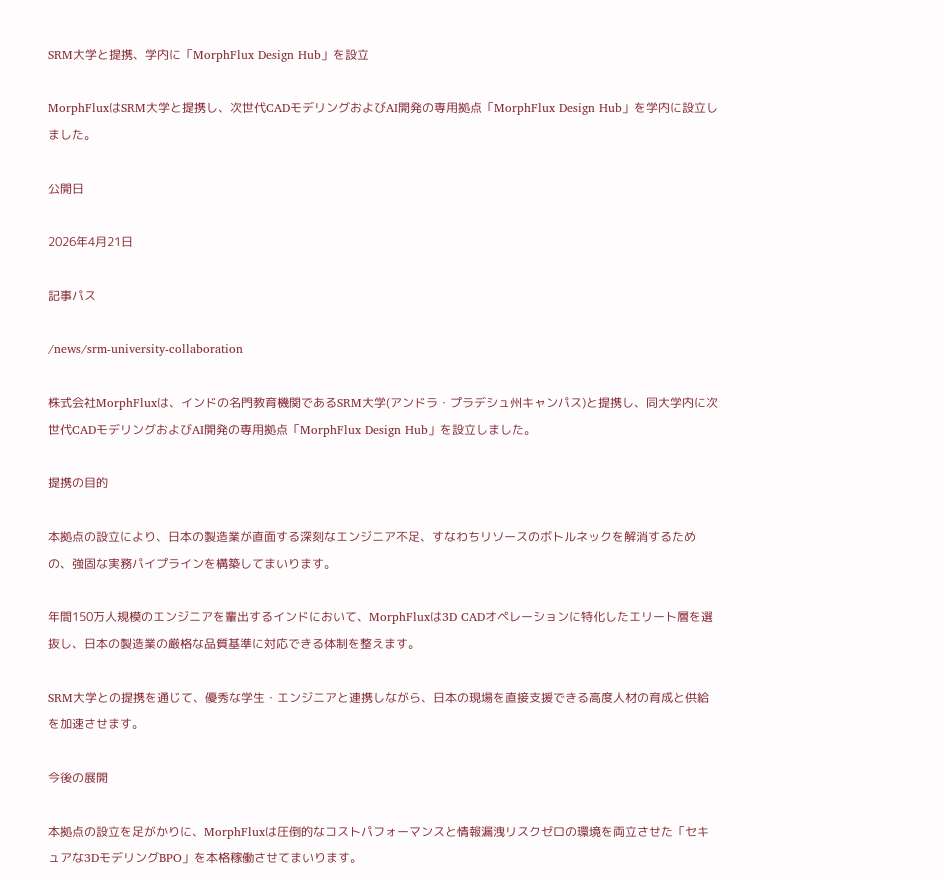SRM大学と提携、学内に「MorphFlux Design Hub」を設立

MorphFluxはSRM大学と提携し、次世代CADモデリングおよびAI開発の専用拠点「MorphFlux Design Hub」を学内に設立しました。

公開日

2026年4月21日

記事パス

/news/srm-university-collaboration

株式会社MorphFluxは、インドの名門教育機関であるSRM大学(アンドラ・プラデシュ州キャンパス)と提携し、同大学内に次世代CADモデリングおよびAI開発の専用拠点「MorphFlux Design Hub」を設立しました。

提携の目的

本拠点の設立により、日本の製造業が直面する深刻なエンジニア不足、すなわちリソースのボトルネックを解消するための、強固な実務パイプラインを構築してまいります。

年間150万人規模のエンジニアを輩出するインドにおいて、MorphFluxは3D CADオペレーションに特化したエリート層を選抜し、日本の製造業の厳格な品質基準に対応できる体制を整えます。

SRM大学との提携を通じて、優秀な学生・エンジニアと連携しながら、日本の現場を直接支援できる高度人材の育成と供給を加速させます。

今後の展開

本拠点の設立を足がかりに、MorphFluxは圧倒的なコストパフォーマンスと情報漏洩リスクゼロの環境を両立させた「セキュアな3DモデリングBPO」を本格稼働させてまいります。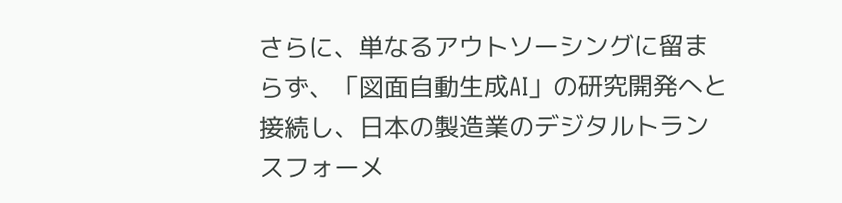さらに、単なるアウトソーシングに留まらず、「図面自動生成AI」の研究開発へと接続し、日本の製造業のデジタルトランスフォーメ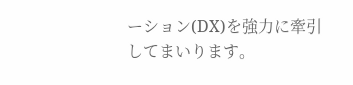ーション(DX)を強力に牽引してまいります。